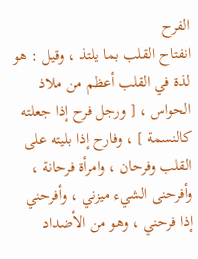الفرح
انفتاح القلب بما يلتذ ، وقيل : هو لذة في القلب أعظم من ملاذ الحواس ، [ ورجل فرح إذا جعلته كالنسمة ] ، وفارح إذا بليته على القلب وفرحان ، وامرأة فرحانة ، وأفرحنى الشيء ميزني ، وأفرحني إذا فرحني ، وهو من الأضداد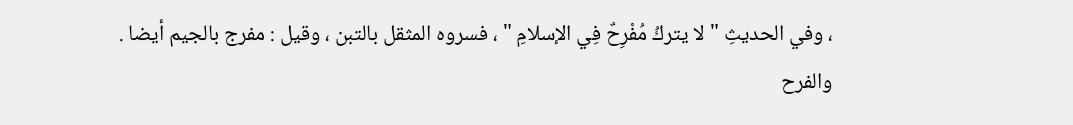، وفي الحديثِ " لا يتركُ مُفْرِحٌ فِي الإسلامِ " ، فسروه المثقل بالتبن ، وقيل : مفرج بالجيم أيضا .
والفرح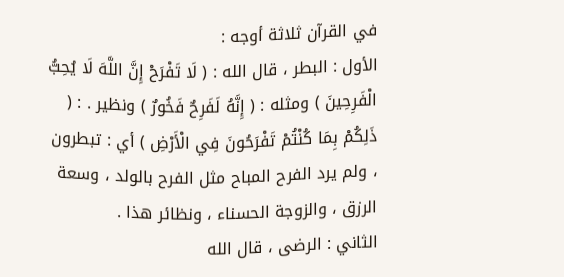في القرآن ثلاثة أوجه :
الأول : البطر ، قال الله : ( لَا تَفْرَحْ إِنَّ اللَّهَ لَا يُحِبُّ الْفَرِحِينَ ) ومثله : ( إِنَّهُ لَفَرِحٌ فَخُورٌ ) ونظير . : ( ذَلِكُمْ بِمَا كُنْتُمْ تَفْرَحُونَ فِي الْأَرْضِ ) أي : تبطرون ، ولم يرد الفرح المباح مثل الفرح بالولد ، وسعة الرزق ، والزوجة الحسناء ، ونظائر هذا .
الثاني : الرضى ، قال الله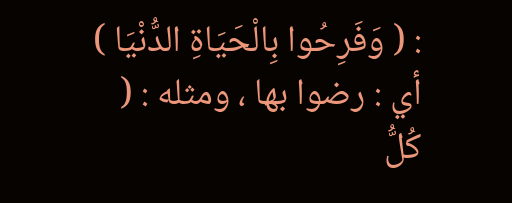: ( وَفَرِحُوا بِالْحَيَاةِ الدُّنْيَا ) أي : رضوا بها ، ومثله : ( كُلُّ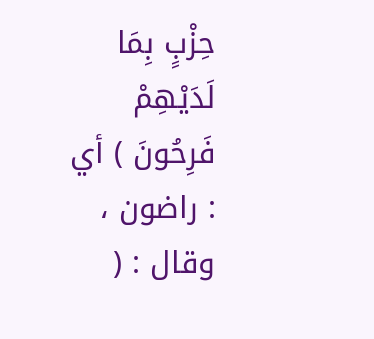حِزْبٍ بِمَا لَدَيْهِمْ فَرِحُونَ ) أي : راضون ، وقال : (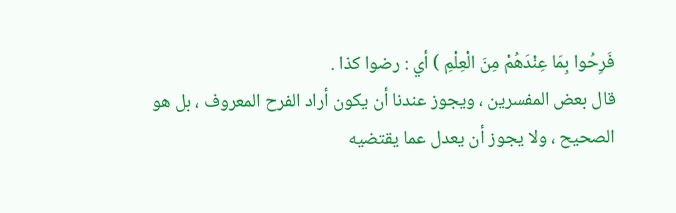فَرِحُوا بِمَا عِنْدَهُمْ مِنَ الْعِلْمِ ) أي : رضوا كذا .
قال بعض المفسرين ، ويجوز عندنا أن يكون أراد الفرح المعروف ، بل هو الصحيح ، ولا يجوز أن يعدل عما يقتضيه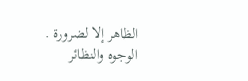الظاهر إلا لضرورة .
الوجوه والنظائر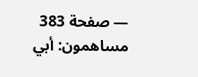— صفحة 383
مساهمون: أبي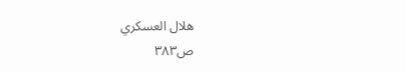هلال العسكري
ص٣٨٣